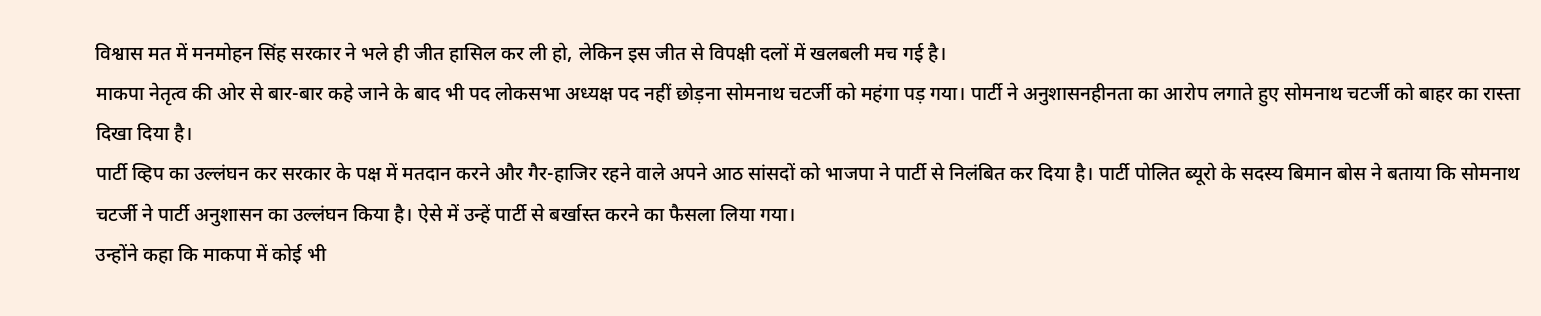विश्वास मत में मनमोहन सिंह सरकार ने भले ही जीत हासिल कर ली हो, लेकिन इस जीत से विपक्षी दलों में खलबली मच गई है।
माकपा नेतृत्व की ओर से बार-बार कहे जाने के बाद भी पद लोकसभा अध्यक्ष पद नहीं छोड़ना सोमनाथ चटर्जी को महंगा पड़ गया। पार्टी ने अनुशासनहीनता का आरोप लगाते हुए सोमनाथ चटर्जी को बाहर का रास्ता दिखा दिया है।
पार्टी व्हिप का उल्लंघन कर सरकार के पक्ष में मतदान करने और गैर-हाजिर रहने वाले अपने आठ सांसदों को भाजपा ने पार्टी से निलंबित कर दिया है। पार्टी पोलित ब्यूरो के सदस्य बिमान बोस ने बताया कि सोमनाथ चटर्जी ने पार्टी अनुशासन का उल्लंघन किया है। ऐसे में उन्हें पार्टी से बर्खास्त करने का फैसला लिया गया।
उन्होंने कहा कि माकपा में कोई भी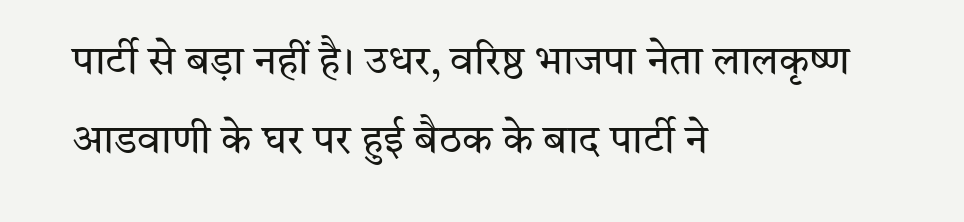पार्टी से बड़ा नहीं है। उधर, वरिष्ठ भाजपा नेता लालकृष्ण आडवाणी के घर पर हुई बैठक के बाद पार्टी ने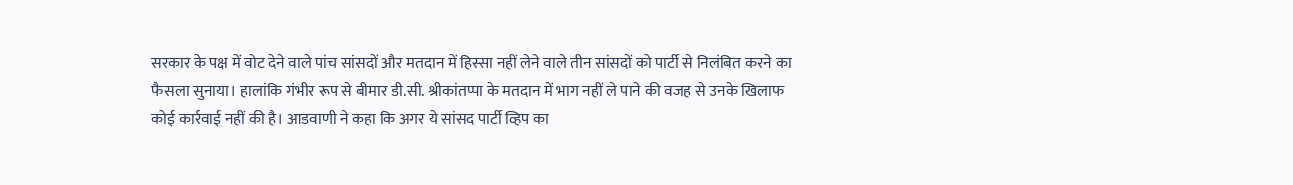सरकार के पक्ष में वोट देने वाले पांच सांसदों और मतदान में हिस्सा नहीं लेने वाले तीन सांसदों को पार्टी से निलंबित करने का फैसला सुनाया। हालांकि गंभीर रूप से बीमार डी.सी. श्रीकांतप्पा के मतदान में भाग नहीं ले पाने की वजह से उनके खिलाफ कोई कार्रवाई नहीं की है। आडवाणी ने कहा कि अगर ये सांसद पार्टी व्हिप का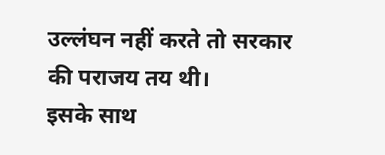उल्लंघन नहीं करते तो सरकार की पराजय तय थी।
इसके साथ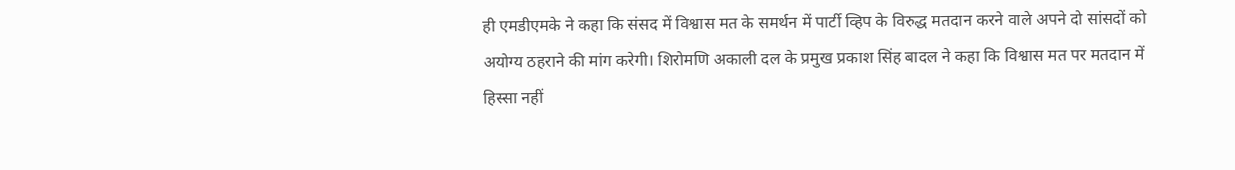ही एमडीएमके ने कहा कि संसद में विश्वास मत के समर्थन में पार्टी व्हिप के विरुद्ध मतदान करने वाले अपने दो सांसदों को अयोग्य ठहराने की मांग करेगी। शिरोमणि अकाली दल के प्रमुख प्रकाश सिंह बादल ने कहा कि विश्वास मत पर मतदान में हिस्सा नहीं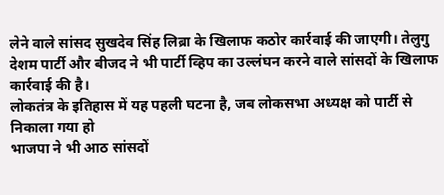लेने वाले सांसद सुखदेव सिंह लिब्रा के खिलाफ कठोर कार्रवाई की जाएगी। तेलुगु देशम पार्टी और बीजद ने भी पार्टी व्हिप का उल्लंघन करने वाले सांसदों के खिलाफ कार्रवाई की है।
लोकतंत्र के इतिहास में यह पहली घटना है, जब लोकसभा अध्यक्ष को पार्टी से निकाला गया हो
भाजपा ने भी आठ सांसदों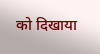को दिखाया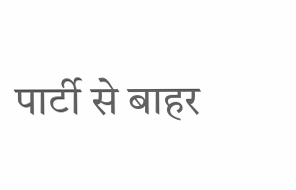पार्टी से बाहर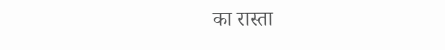का रास्ता